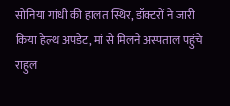सोनिया गांधी की हालत स्थिर, डॉक्टरों ने जारी किया हेल्थ अपडेट, मां से मिलने अस्पताल पहुंचे राहुल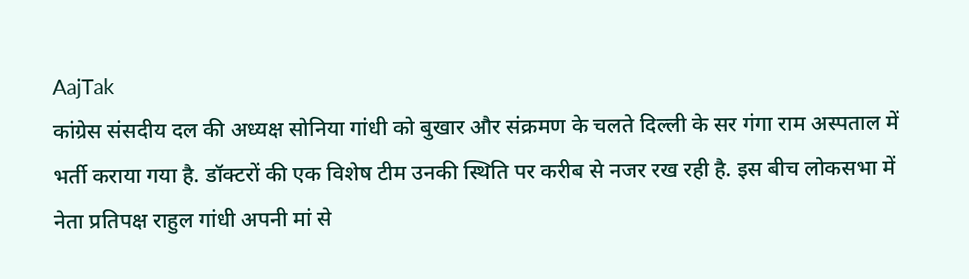AajTak
कांग्रेस संसदीय दल की अध्यक्ष सोनिया गांधी को बुखार और संक्रमण के चलते दिल्ली के सर गंगा राम अस्पताल में भर्ती कराया गया है. डॉक्टरों की एक विशेष टीम उनकी स्थिति पर करीब से नजर रख रही है. इस बीच लोकसभा में नेता प्रतिपक्ष राहुल गांधी अपनी मां से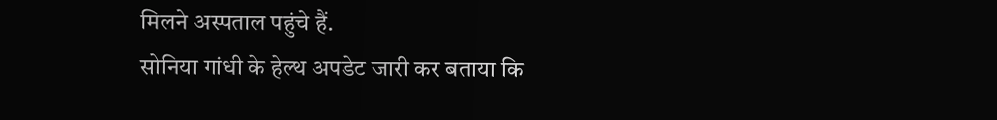मिलने अस्पताल पहुंचे हैं.
सोनिया गांधी के हेल्थ अपडेट जारी कर बताया कि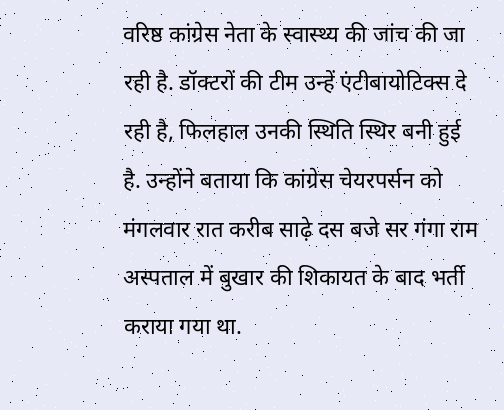वरिष्ठ कांग्रेस नेता के स्वास्थ्य की जांच की जा रही है. डॉक्टरों की टीम उन्हें एंटीबायोटिक्स दे रही है, फिलहाल उनकी स्थिति स्थिर बनी हुई है. उन्होंने बताया कि कांग्रेस चेयरपर्सन को मंगलवार रात करीब साढ़े दस बजे सर गंगा राम अस्पताल में बुखार की शिकायत के बाद भर्ती कराया गया था.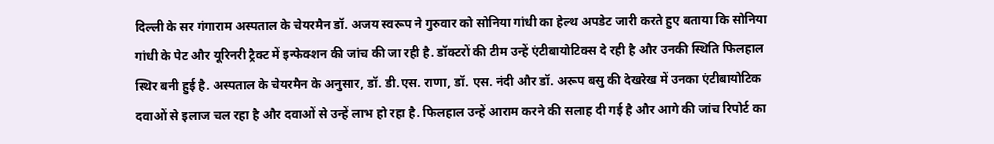दिल्ली के सर गंगाराम अस्पताल के चेयरमैन डॉ. अजय स्वरूप ने गुरुवार को सोनिया गांधी का हेल्थ अपडेट जारी करते हुए बताया कि सोनिया गांधी के पेट और यूरिनरी ट्रैक्ट में इन्फेक्शन की जांच की जा रही है. डॉक्टरों की टीम उन्हें एंटीबायोटिक्स दे रही है और उनकी स्थिति फिलहाल स्थिर बनी हुई है. अस्पताल के चेयरमैन के अनुसार, डॉ. डी.एस. राणा, डॉ. एस. नंदी और डॉ. अरूप बसु की देखरेख में उनका एंटीबायोटिक दवाओं से इलाज चल रहा है और दवाओं से उन्हें लाभ हो रहा है. फिलहाल उन्हें आराम करने की सलाह दी गई है और आगे की जांच रिपोर्ट का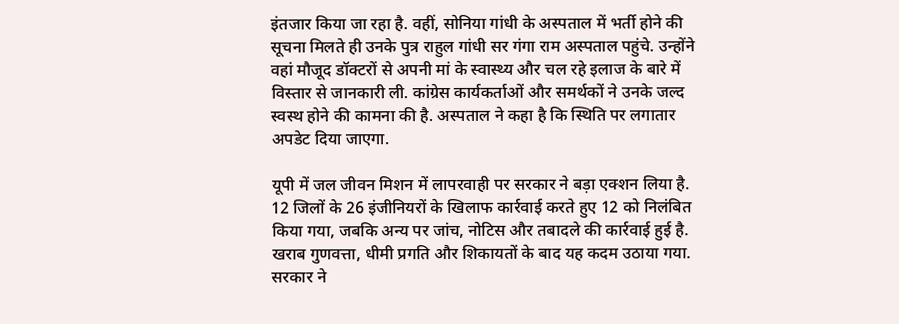इंतजार किया जा रहा है. वहीं, सोनिया गांधी के अस्पताल में भर्ती होने की सूचना मिलते ही उनके पुत्र राहुल गांधी सर गंगा राम अस्पताल पहुंचे. उन्होंने वहां मौजूद डॉक्टरों से अपनी मां के स्वास्थ्य और चल रहे इलाज के बारे में विस्तार से जानकारी ली. कांग्रेस कार्यकर्ताओं और समर्थकों ने उनके जल्द स्वस्थ होने की कामना की है. अस्पताल ने कहा है कि स्थिति पर लगातार अपडेट दिया जाएगा.

यूपी में जल जीवन मिशन में लापरवाही पर सरकार ने बड़ा एक्शन लिया है. 12 जिलों के 26 इंजीनियरों के खिलाफ कार्रवाई करते हुए 12 को निलंबित किया गया, जबकि अन्य पर जांच, नोटिस और तबादले की कार्रवाई हुई है. खराब गुणवत्ता, धीमी प्रगति और शिकायतों के बाद यह कदम उठाया गया. सरकार ने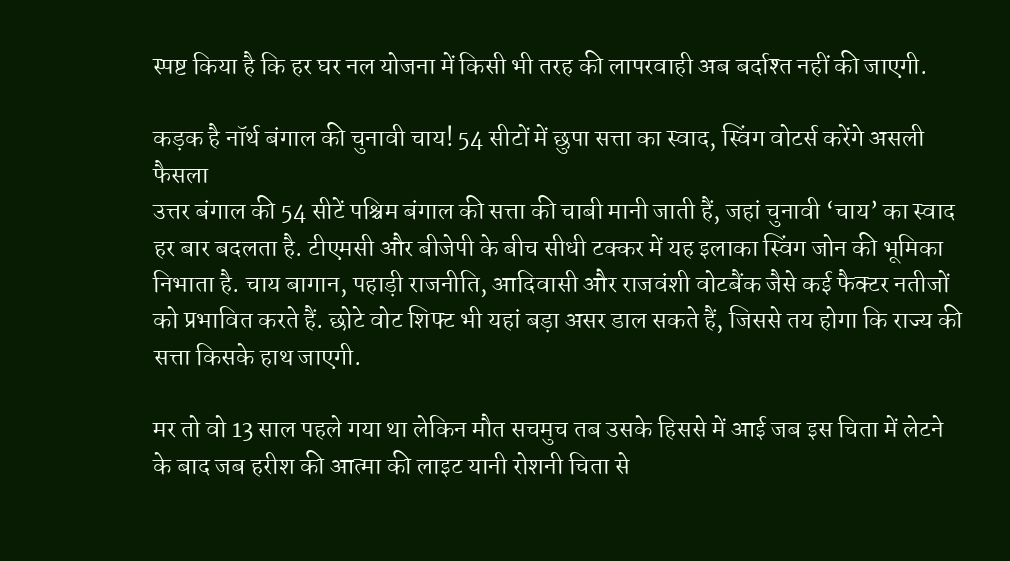स्पष्ट किया है कि हर घर नल योजना में किसी भी तरह की लापरवाही अब बर्दाश्त नहीं की जाएगी.

कड़क है नॉर्थ बंगाल की चुनावी चाय! 54 सीटों में छुपा सत्ता का स्वाद, स्विंग वोटर्स करेंगे असली फैसला
उत्तर बंगाल की 54 सीटें पश्चिम बंगाल की सत्ता की चाबी मानी जाती हैं, जहां चुनावी ‘चाय’ का स्वाद हर बार बदलता है. टीएमसी और बीजेपी के बीच सीधी टक्कर में यह इलाका स्विंग जोन की भूमिका निभाता है. चाय बागान, पहाड़ी राजनीति, आदिवासी और राजवंशी वोटबैंक जैसे कई फैक्टर नतीजों को प्रभावित करते हैं. छोटे वोट शिफ्ट भी यहां बड़ा असर डाल सकते हैं, जिससे तय होगा कि राज्य की सत्ता किसके हाथ जाएगी.

मर तो वो 13 साल पहले गया था लेकिन मौत सचमुच तब उसके हिससे में आई जब इस चिता में लेटने के बाद जब हरीश की आत्मा की लाइट यानी रोशनी चिता से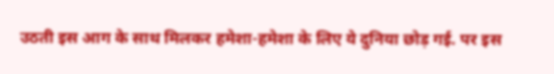उठती इस आग के साथ मिलकर हमेशा-हमेशा के लिए ये दुनिया छोड़ गई. पर इस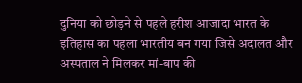दुनिया को छोड़ने से पहले हरीश आजादा भारत के इतिहास का पहला भारतीय बन गया जिसे अदालत और अस्पताल ने मिलकर मां-बाप की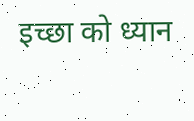इच्छा को ध्यान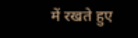में रखते हुए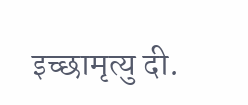इच्छामृत्यु दी.